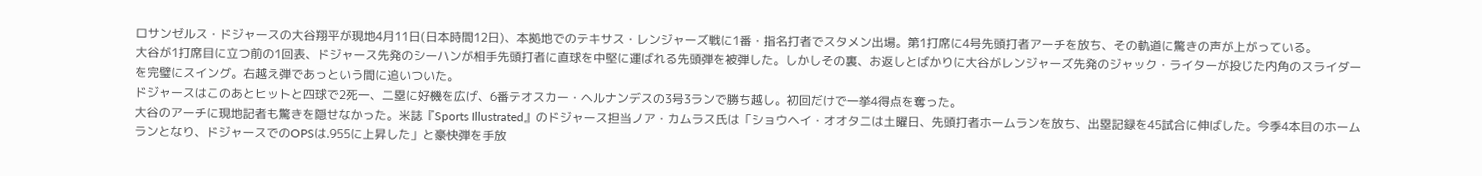ロサンゼルス・ドジャースの大谷翔平が現地4月11日(日本時間12日)、本拠地でのテキサス・レンジャーズ戦に1番・指名打者でスタメン出場。第1打席に4号先頭打者アーチを放ち、その軌道に驚きの声が上がっている。
大谷が1打席目に立つ前の1回表、ドジャース先発のシーハンが相手先頭打者に直球を中堅に運ばれる先頭弾を被弾した。しかしその裏、お返しとばかりに大谷がレンジャーズ先発のジャック・ライターが投じた内角のスライダーを完璧にスイング。右越え弾であっという間に追いついた。
ドジャースはこのあとヒットと四球で2死一、二塁に好機を広げ、6番テオスカー・ヘルナンデスの3号3ランで勝ち越し。初回だけで一挙4得点を奪った。
大谷のアーチに現地記者も驚きを隠せなかった。米誌『Sports Illustrated』のドジャース担当ノア・カムラス氏は「ショウヘイ・オオタニは土曜日、先頭打者ホームランを放ち、出塁記録を45試合に伸ばした。今季4本目のホームランとなり、ドジャースでのOPSは.955に上昇した」と豪快弾を手放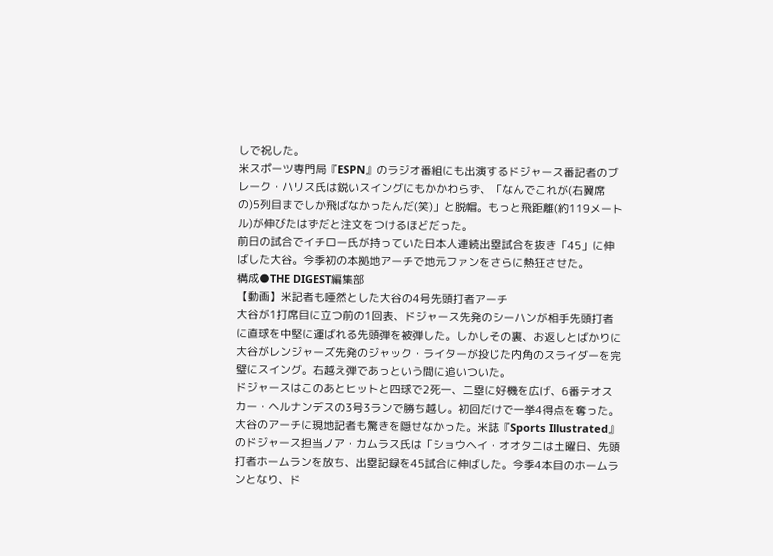しで祝した。
米スポーツ専門局『ESPN』のラジオ番組にも出演するドジャース番記者のブレーク・ハリス氏は鋭いスイングにもかかわらず、「なんでこれが(右翼席の)5列目までしか飛ばなかったんだ(笑)」と脱帽。もっと飛距離(約119メートル)が伸びたはずだと注文をつけるほどだった。
前日の試合でイチロー氏が持っていた日本人連続出塁試合を抜き「45」に伸ばした大谷。今季初の本拠地アーチで地元ファンをさらに熱狂させた。
構成●THE DIGEST編集部
【動画】米記者も唖然とした大谷の4号先頭打者アーチ
大谷が1打席目に立つ前の1回表、ドジャース先発のシーハンが相手先頭打者に直球を中堅に運ばれる先頭弾を被弾した。しかしその裏、お返しとばかりに大谷がレンジャーズ先発のジャック・ライターが投じた内角のスライダーを完璧にスイング。右越え弾であっという間に追いついた。
ドジャースはこのあとヒットと四球で2死一、二塁に好機を広げ、6番テオスカー・ヘルナンデスの3号3ランで勝ち越し。初回だけで一挙4得点を奪った。
大谷のアーチに現地記者も驚きを隠せなかった。米誌『Sports Illustrated』のドジャース担当ノア・カムラス氏は「ショウヘイ・オオタニは土曜日、先頭打者ホームランを放ち、出塁記録を45試合に伸ばした。今季4本目のホームランとなり、ド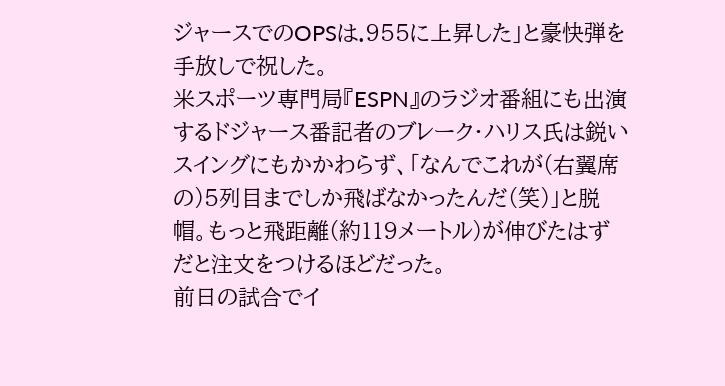ジャースでのOPSは.955に上昇した」と豪快弾を手放しで祝した。
米スポーツ専門局『ESPN』のラジオ番組にも出演するドジャース番記者のブレーク・ハリス氏は鋭いスイングにもかかわらず、「なんでこれが(右翼席の)5列目までしか飛ばなかったんだ(笑)」と脱帽。もっと飛距離(約119メートル)が伸びたはずだと注文をつけるほどだった。
前日の試合でイ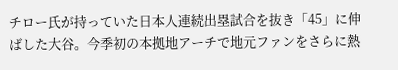チロー氏が持っていた日本人連続出塁試合を抜き「45」に伸ばした大谷。今季初の本拠地アーチで地元ファンをさらに熱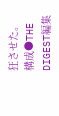狂させた。
構成●THE DIGEST編集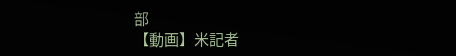部
【動画】米記者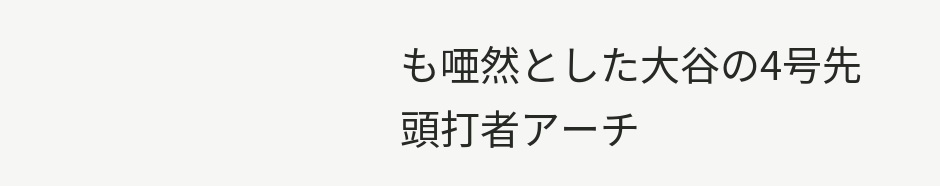も唖然とした大谷の4号先頭打者アーチ